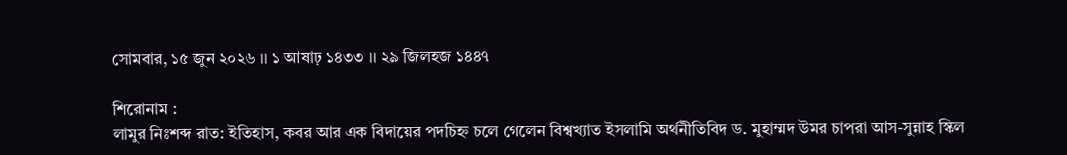সোমবার, ১৫ জুন ২০২৬ ।। ১ আষাঢ় ১৪৩৩ ।। ২৯ জিলহজ ১৪৪৭

শিরোনাম :
লামুর নিঃশব্দ রাত: ইতিহাস, কবর আর এক বিদায়ের পদচিহ্ন চলে গেলেন বিশ্বখ্যাত ইসলামি অর্থনীতিবিদ ড. মুহাম্মদ উমর চাপরা আস-সুন্নাহ স্কিল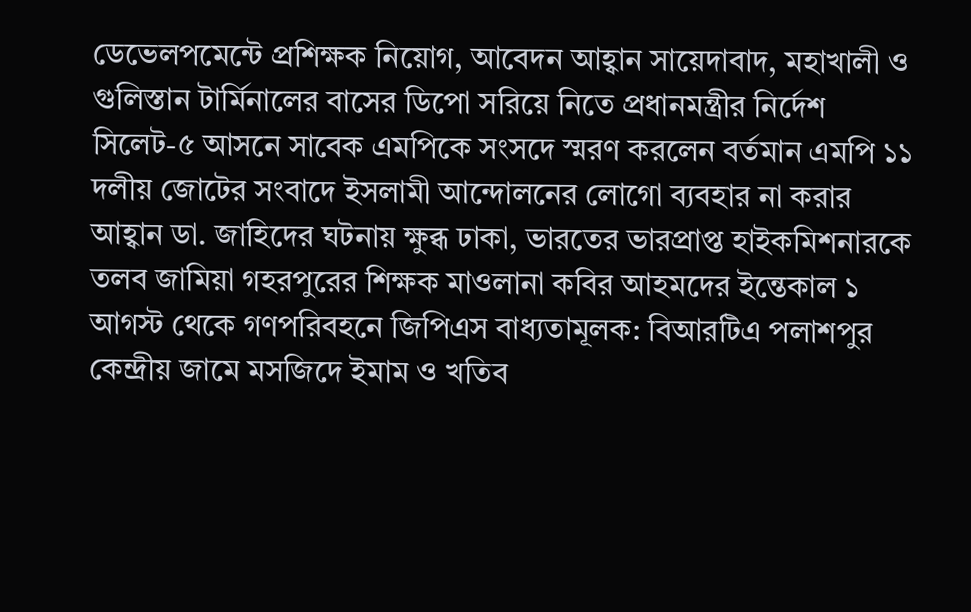ডেভেলপমেন্টে প্রশিক্ষক নিয়োগ, আবেদন আহ্বান সায়েদাবাদ, মহাখালী ও গুলিস্তান টার্মিনালের বাসের ডিপো সরিয়ে নিতে প্রধানমন্ত্রীর নির্দেশ সিলেট-৫ আসনে সাবেক এমপিকে সংসদে স্মরণ করলেন বর্তমান এমপি ১১ দলীয় জোটের সংবাদে ইসলামী আন্দোলনের লোগো ব্যবহার না করার আহ্বান ডা. জাহিদের ঘটনায় ক্ষুব্ধ ঢাকা, ভারতের ভারপ্রাপ্ত হাইকমিশনারকে তলব জামিয়া গহরপুরের শিক্ষক মাওলানা কবির আহমদের ইন্তেকাল ১ আগস্ট থেকে গণপরিবহনে জিপিএস বাধ্যতামূলক: বিআরটিএ পলাশপুর কেন্দ্রীয় জামে মসজিদে ইমাম ও খতিব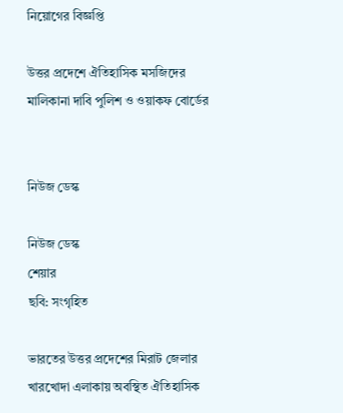নিয়োগের বিজ্ঞপ্তি

উত্তর প্রদেশে ঐতিহাসিক মসজিদের মালিকানা দাবি পুলিশ ও ওয়াকফ বোর্ডের


নিউজ ডেস্ক

নিউজ ডেস্ক
শেয়ার
ছবি: সংগৃহিত

ভারতের উত্তর প্রদেশের মিরাট জেলার খারখোদা এলাকায় অবস্থিত ঐতিহাসিক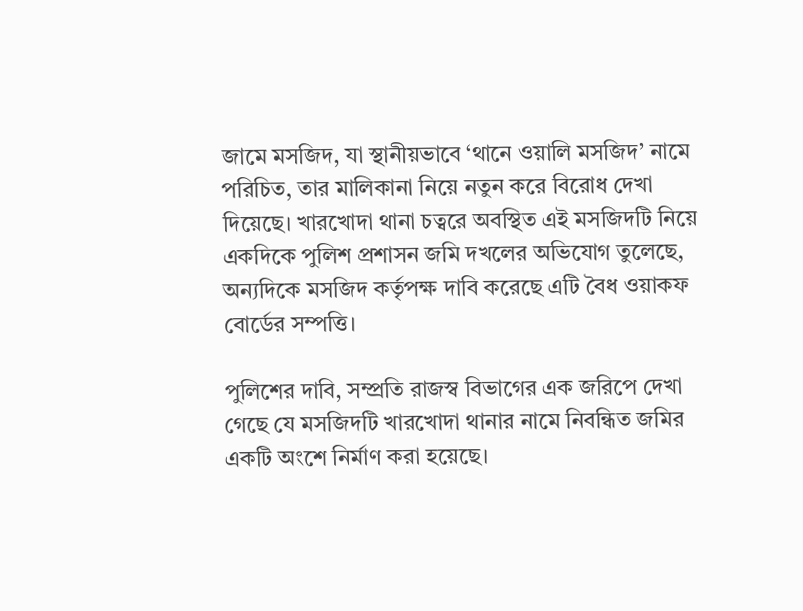জামে মসজিদ, যা স্থানীয়ভাবে ‘থানে ওয়ালি মসজিদ’ নামে পরিচিত, তার মালিকানা নিয়ে নতুন করে বিরোধ দেখা দিয়েছে। খারখোদা থানা চত্বরে অবস্থিত এই মসজিদটি নিয়ে একদিকে পুলিশ প্রশাসন জমি দখলের অভিযোগ তুলেছে, অন্যদিকে মসজিদ কর্তৃপক্ষ দাবি করেছে এটি বৈধ ওয়াকফ বোর্ডের সম্পত্তি।

পুলিশের দাবি, সম্প্রতি রাজস্ব বিভাগের এক জরিপে দেখা গেছে যে মসজিদটি খারখোদা থানার নামে নিবন্ধিত জমির একটি অংশে নির্মাণ করা হয়েছে।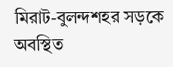মিরাট-বুলন্দশহর সড়কে অবস্থিত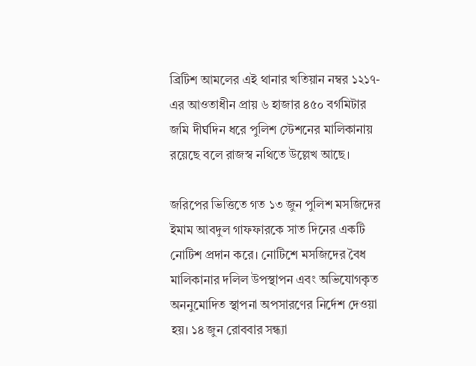ব্রিটিশ আমলের এই থানার খতিয়ান নম্বর ১২১৭-এর আওতাধীন প্রায় ৬ হাজার ৪৫০ বর্গমিটার জমি দীর্ঘদিন ধরে পুলিশ স্টেশনের মালিকানায় রয়েছে বলে রাজস্ব নথিতে উল্লেখ আছে।

জরিপের ভিত্তিতে গত ১৩ জুন পুলিশ মসজিদের ইমাম আবদুল গাফফারকে সাত দিনের একটি নোটিশ প্রদান করে। নোটিশে মসজিদের বৈধ মালিকানার দলিল উপস্থাপন এবং অভিযোগকৃত অননুমোদিত স্থাপনা অপসারণের নির্দেশ দেওয়া হয়। ১৪ জুন রোববার সন্ধ্যা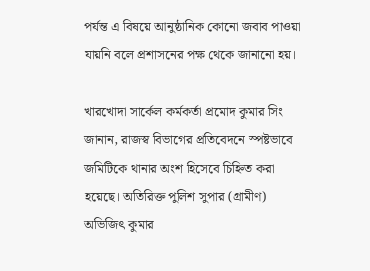পর্যন্ত এ বিষয়ে আনুষ্ঠানিক কোনো জবাব পাওয়া যায়নি বলে প্রশাসনের পক্ষ থেকে জানানো হয়।

খারখোদা সার্কেল কর্মকর্তা প্রমোদ কুমার সিং জানান, রাজস্ব বিভাগের প্রতিবেদনে স্পষ্টভাবে জমিটিকে থানার অংশ হিসেবে চিহ্নিত করা হয়েছে। অতিরিক্ত পুলিশ সুপার (গ্রামীণ) অভিজিৎ কুমার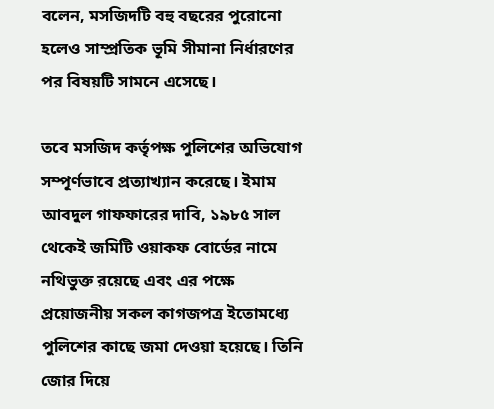বলেন, মসজিদটি বহু বছরের পুরোনো হলেও সাম্প্রতিক ভূমি সীমানা নির্ধারণের পর বিষয়টি সামনে এসেছে।

তবে মসজিদ কর্তৃপক্ষ পুলিশের অভিযোগ সম্পূর্ণভাবে প্রত্যাখ্যান করেছে। ইমাম আবদুল গাফফারের দাবি, ১৯৮৫ সাল থেকেই জমিটি ওয়াকফ বোর্ডের নামে নথিভুক্ত রয়েছে এবং এর পক্ষে প্রয়োজনীয় সকল কাগজপত্র ইতোমধ্যে পুলিশের কাছে জমা দেওয়া হয়েছে। তিনি জোর দিয়ে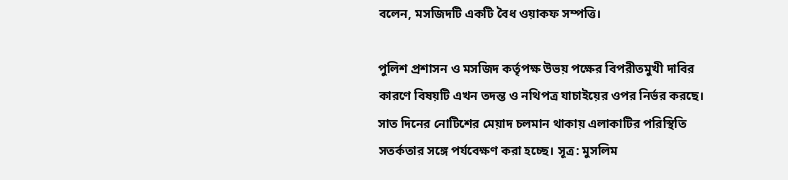বলেন, মসজিদটি একটি বৈধ ওয়াকফ সম্পত্তি।

পুলিশ প্রশাসন ও মসজিদ কর্তৃপক্ষ উভয় পক্ষের বিপরীতমুখী দাবির কারণে বিষয়টি এখন তদন্ত ও নথিপত্র যাচাইয়ের ওপর নির্ভর করছে। সাত দিনের নোটিশের মেয়াদ চলমান থাকায় এলাকাটির পরিস্থিতি সতর্কতার সঙ্গে পর্যবেক্ষণ করা হচ্ছে। সূত্র: মুসলিম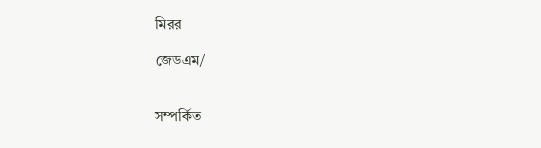মিরর

জেডএম/


সম্পর্কিত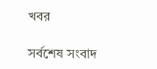খবর

সর্বশেষ সংবাদ